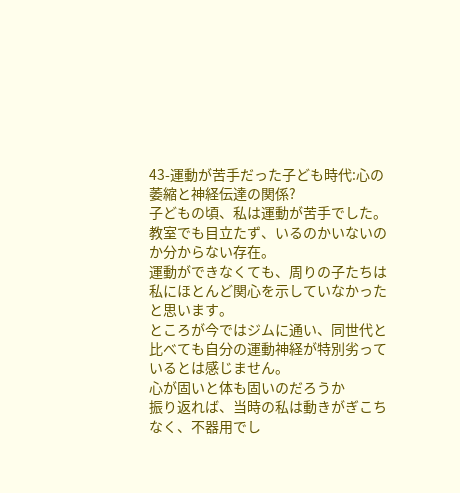43-運動が苦手だった子ども時代:心の萎縮と神経伝達の関係?
子どもの頃、私は運動が苦手でした。
教室でも目立たず、いるのかいないのか分からない存在。
運動ができなくても、周りの子たちは私にほとんど関心を示していなかったと思います。
ところが今ではジムに通い、同世代と比べても自分の運動神経が特別劣っているとは感じません。
心が固いと体も固いのだろうか
振り返れば、当時の私は動きがぎこちなく、不器用でし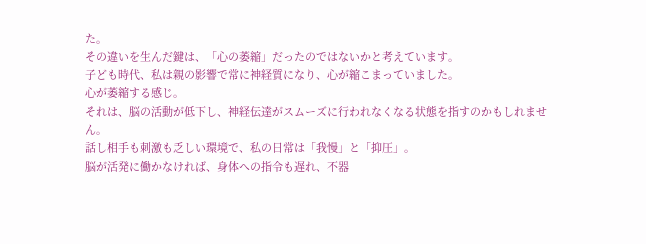た。
その違いを生んだ鍵は、「心の萎縮」だったのではないかと考えています。
子ども時代、私は親の影響で常に神経質になり、心が縮こまっていました。
心が萎縮する感じ。
それは、脳の活動が低下し、神経伝達がスムーズに行われなくなる状態を指すのかもしれません。
話し相手も刺激も乏しい環境で、私の日常は「我慢」と「抑圧」。
脳が活発に働かなければ、身体への指令も遅れ、不器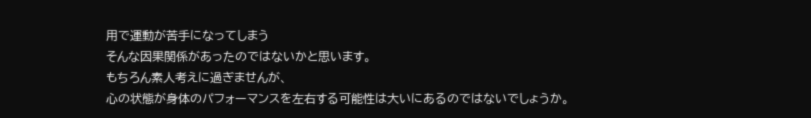用で運動が苦手になってしまう
そんな因果関係があったのではないかと思います。
もちろん素人考えに過ぎませんが、
心の状態が身体のパフォーマンスを左右する可能性は大いにあるのではないでしょうか。